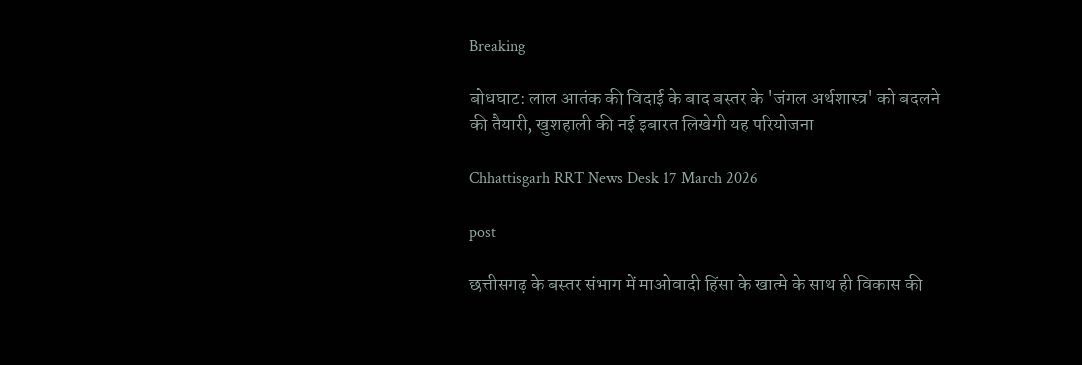Breaking

बोधघाट: लाल आतंक की विदाई के बाद बस्तर के 'जंगल अर्थशास्त्र' को बदलने की तैयारी, खुशहाली की नई इबारत लिखेगी यह परियोजना

Chhattisgarh RRT News Desk 17 March 2026

post

छत्तीसगढ़ के बस्तर संभाग में माओवादी हिंसा के खात्मे के साथ ही विकास की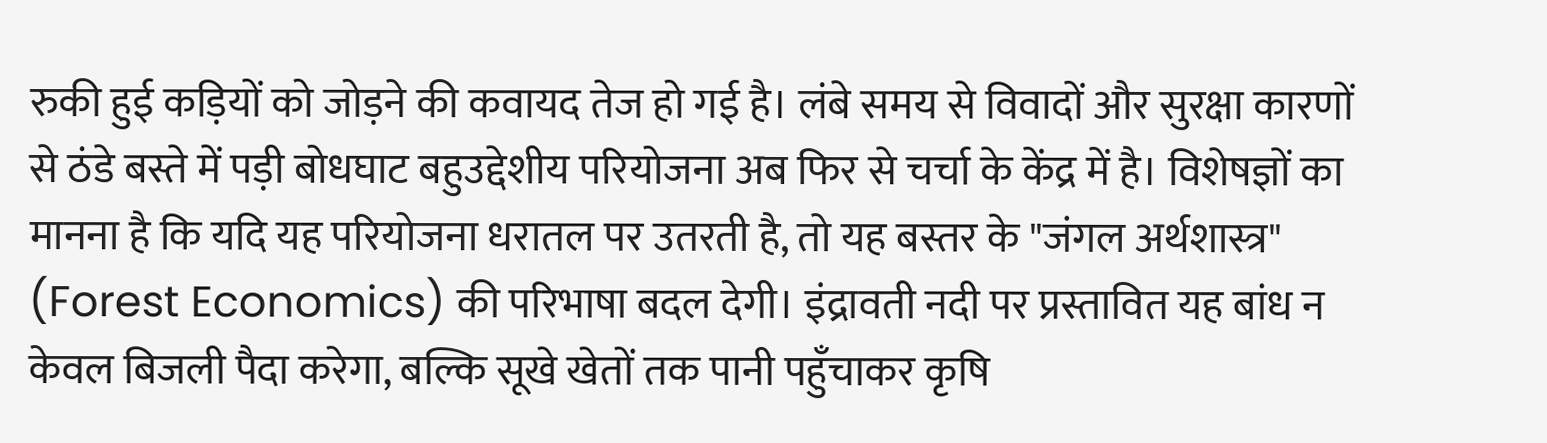रुकी हुई कड़ियों को जोड़ने की कवायद तेज हो गई है। लंबे समय से विवादों और सुरक्षा कारणों से ठंडे बस्ते में पड़ी बोधघाट बहुउद्देशीय परियोजना अब फिर से चर्चा के केंद्र में है। विशेषज्ञों का मानना है कि यदि यह परियोजना धरातल पर उतरती है, तो यह बस्तर के "जंगल अर्थशास्त्र" (Forest Economics) की परिभाषा बदल देगी। इंद्रावती नदी पर प्रस्तावित यह बांध न केवल बिजली पैदा करेगा, बल्कि सूखे खेतों तक पानी पहुँचाकर कृषि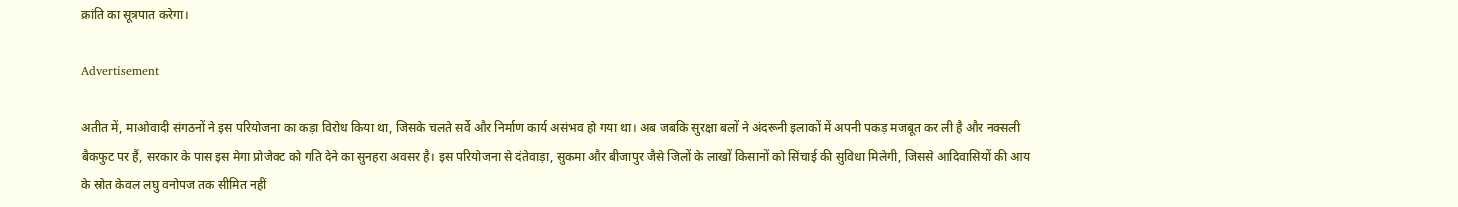क्रांति का सूत्रपात करेगा।

Advertisement

अतीत में, माओवादी संगठनों ने इस परियोजना का कड़ा विरोध किया था, जिसके चलते सर्वे और निर्माण कार्य असंभव हो गया था। अब जबकि सुरक्षा बलों ने अंदरूनी इलाकों में अपनी पकड़ मजबूत कर ली है और नक्सली बैकफुट पर हैं, सरकार के पास इस मेगा प्रोजेक्ट को गति देने का सुनहरा अवसर है। इस परियोजना से दंतेवाड़ा, सुकमा और बीजापुर जैसे जिलों के लाखों किसानों को सिंचाई की सुविधा मिलेगी, जिससे आदिवासियों की आय के स्रोत केवल लघु वनोपज तक सीमित नहीं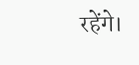रहेंगे।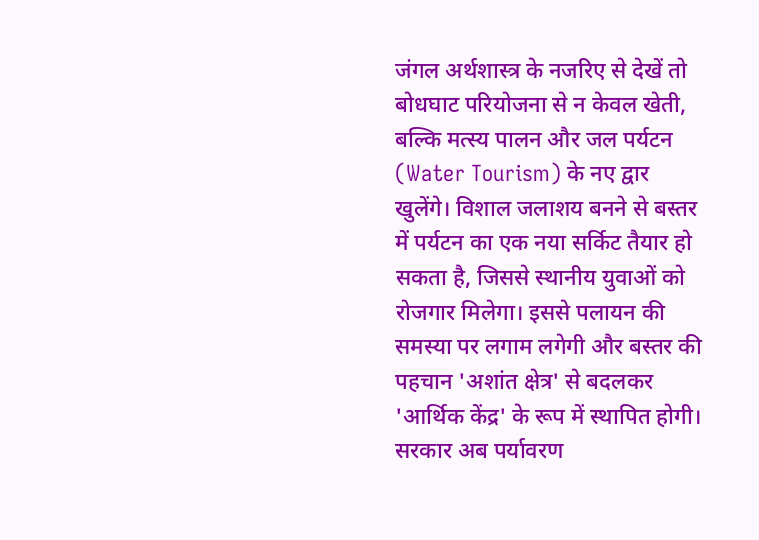जंगल अर्थशास्त्र के नजरिए से देखें तो बोधघाट परियोजना से न केवल खेती, बल्कि मत्स्य पालन और जल पर्यटन (Water Tourism) के नए द्वार खुलेंगे। विशाल जलाशय बनने से बस्तर में पर्यटन का एक नया सर्किट तैयार हो सकता है, जिससे स्थानीय युवाओं को रोजगार मिलेगा। इससे पलायन की समस्या पर लगाम लगेगी और बस्तर की पहचान 'अशांत क्षेत्र' से बदलकर 'आर्थिक केंद्र' के रूप में स्थापित होगी। सरकार अब पर्यावरण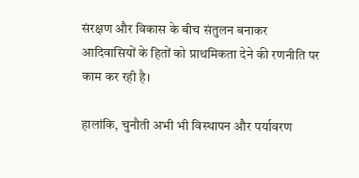संरक्षण और विकास के बीच संतुलन बनाकर आदिवासियों के हितों को प्राथमिकता देने की रणनीति पर काम कर रही है।

हालांकि, चुनौती अभी भी विस्थापन और पर्यावरण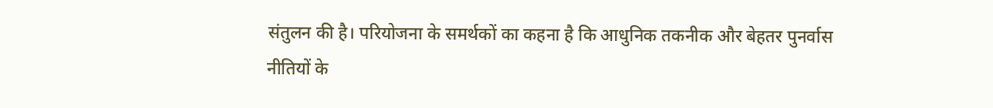संतुलन की है। परियोजना के समर्थकों का कहना है कि आधुनिक तकनीक और बेहतर पुनर्वास नीतियों के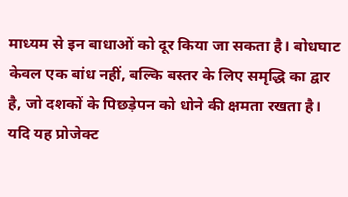माध्यम से इन बाधाओं को दूर किया जा सकता है। बोधघाट केवल एक बांध नहीं, बल्कि बस्तर के लिए समृद्धि का द्वार है, जो दशकों के पिछड़ेपन को धोने की क्षमता रखता है। यदि यह प्रोजेक्ट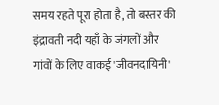समय रहते पूरा होता है, तो बस्तर की इंद्रावती नदी यहाँ के जंगलों और गांवों के लिए वाकई 'जीवनदायिनी'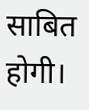साबित होगी।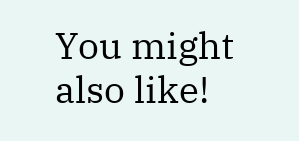You might also like!